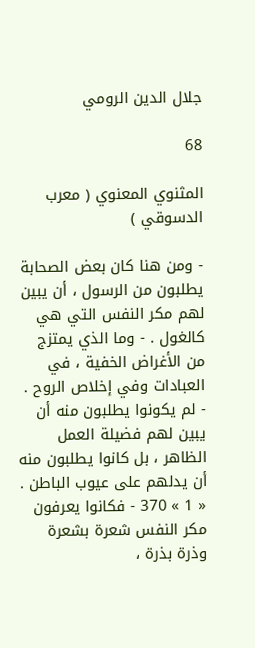جلال الدين الرومي

68

المثنوي المعنوي ( معرب الدسوقي )

- ومن هنا كان بعض الصحابة يطلبون من الرسول ، أن يبين لهم مكر النفس التي هي كالغول . - وما الذي يمتزج من الأغراض الخفية ، في العبادات وفي إخلاص الروح . - لم يكونوا يطلبون منه أن يبين لهم فضيلة العمل الظاهر ، بل كانوا يطلبون منه أن يدلهم على عيوب الباطن . « 1 » 370 - فكانوا يعرفون مكر النفس شعرة بشعرة وذرة بذرة ،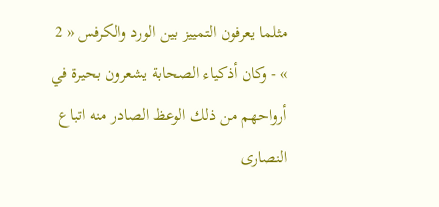مثلما يعرفون التمييز بين الورد والكرفس « 2 » - وكان أذكياء الصحابة يشعرون بحيرة في أرواحهم من ذلك الوعظ الصادر منه اتباع النصارى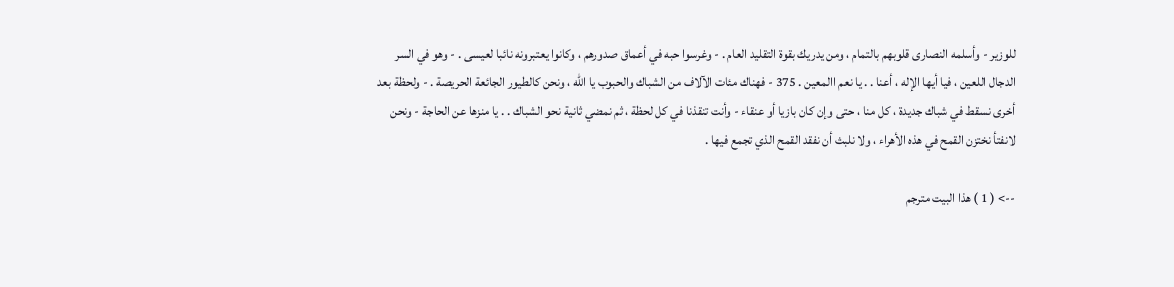للوزير - وأسلمه النصارى قلوبهم بالتمام ، ومن يدريك بقوة التقليد العام . - وغرسوا حبه في أعماق صدورهم ، وكانوا يعتبرونه نائبا لعيسى . - وهو في السر الدجال اللعين ، فيا أيها الإله ، أعنا . . يا نعم االمعين . 375 - فهناك مئات الآلاف من الشباك والحبوب يا الله ، ونحن كالطيور الجائعة الحريصة . - ولحظة بعد أخرى نسقط في شباك جديدة ، كل منا ، حتى وإن كان بازيا أو عنقاء - وأنت تنقذنا في كل لحظة ، ثم نمضي ثانية نحو الشباك . . يا منزها عن الحاجة - ونحن لانفتأ نختزن القمح في هذه الأهراء ، ولا نلبث أن نفقد القمح الذي تجمع فيها .

--> ( 1 ) هذا البيت مترجم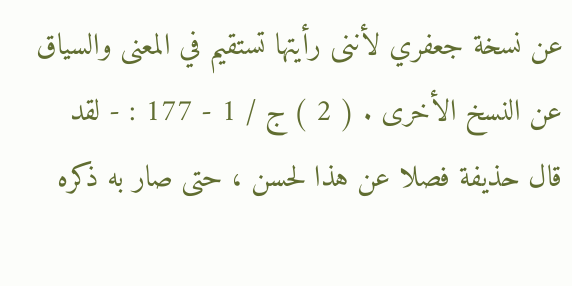عن نسخة جعفري لأننى رأيتها تستقيم في المعنى والسياق عن النسخ الأخرى . ( 2 ) ج / 1 - 177 : - لقد قال حذيفة فصلا عن هذا لحسن ، حتى صار به ذكره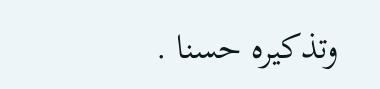وتذكيره حسنا .